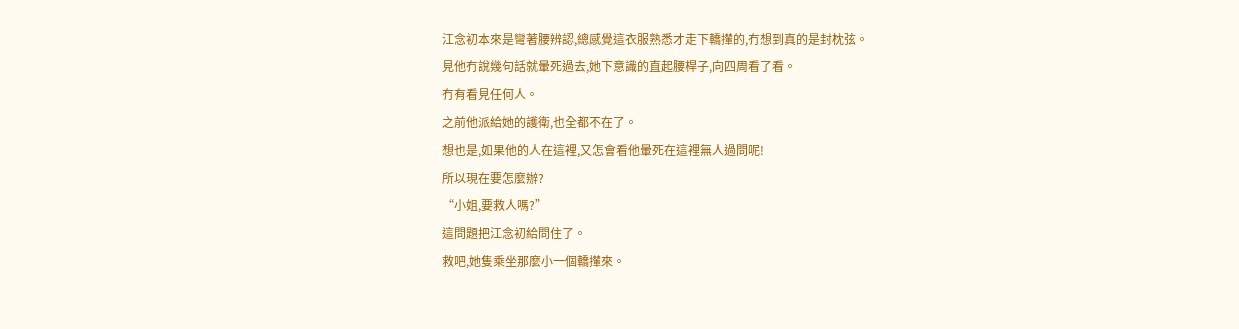江念初本來是彎著腰辨認,總感覺這衣服熟悉才走下轎攆的,冇想到真的是封枕弦。
見他冇說幾句話就暈死過去,她下意識的直起腰桿子,向四周看了看。
冇有看見任何人。
之前他派給她的護衛,也全都不在了。
想也是,如果他的人在這裡,又怎會看他暈死在這裡無人過問呢!
所以現在要怎麼辦?
“小姐,要救人嗎?”
這問題把江念初給問住了。
救吧,她隻乘坐那麼小一個轎攆來。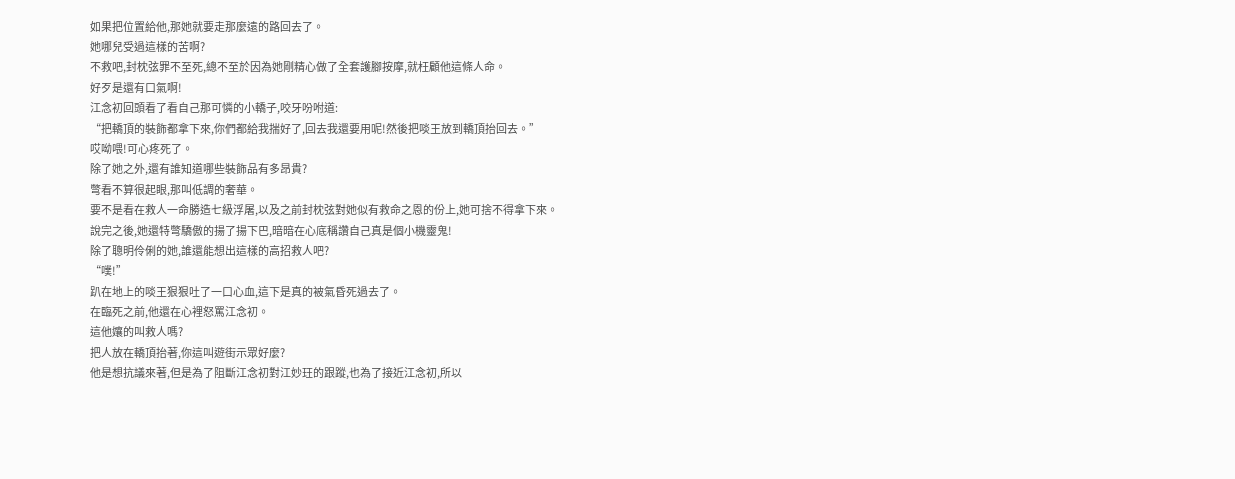如果把位置給他,那她就要走那麼遠的路回去了。
她哪兒受過這樣的苦啊?
不救吧,封枕弦罪不至死,總不至於因為她剛精心做了全套護腳按摩,就枉顧他這條人命。
好歹是還有口氣啊!
江念初回頭看了看自己那可憐的小轎子,咬牙吩咐道:
“把轎頂的裝飾都拿下來,你們都給我揣好了,回去我還要用呢!然後把啖王放到轎頂抬回去。”
哎呦喂!可心疼死了。
除了她之外,還有誰知道哪些裝飾品有多昂貴?
彆看不算很起眼,那叫低調的奢華。
要不是看在救人一命勝造七級浮屠,以及之前封枕弦對她似有救命之恩的份上,她可捨不得拿下來。
說完之後,她還特彆驕傲的揚了揚下巴,暗暗在心底稱讚自己真是個小機靈鬼!
除了聰明伶俐的她,誰還能想出這樣的高招救人吧?
“噗!”
趴在地上的啖王狠狠吐了一口心血,這下是真的被氣昏死過去了。
在臨死之前,他還在心裡怒罵江念初。
這他孃的叫救人嗎?
把人放在轎頂抬著,你這叫遊街示眾好麼?
他是想抗議來著,但是為了阻斷江念初對江妙玨的跟蹤,也為了接近江念初,所以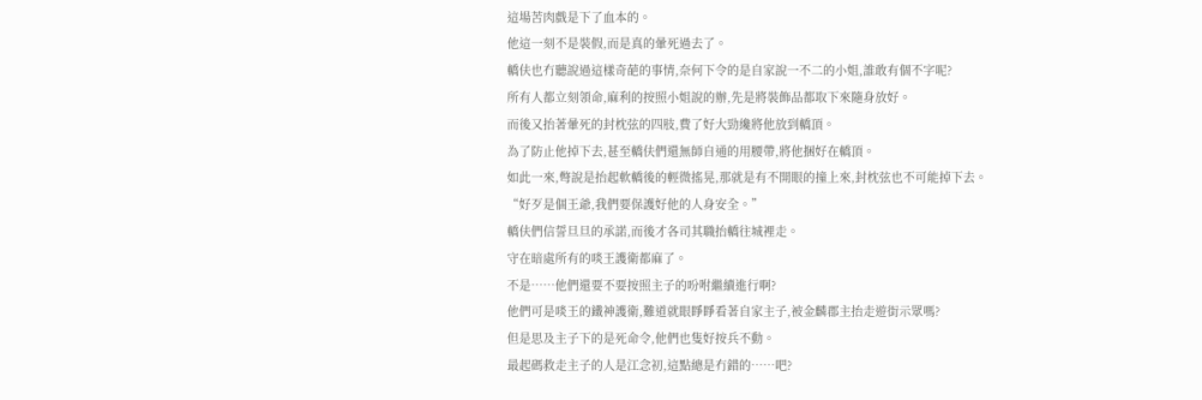這場苦肉戲是下了血本的。
他這一刻不是裝假,而是真的暈死過去了。
轎伕也冇聽說過這樣奇葩的事情,奈何下令的是自家說一不二的小姐,誰敢有個不字呢?
所有人都立刻領命,麻利的按照小姐說的辦,先是將裝飾品都取下來隨身放好。
而後又抬著暈死的封枕弦的四肢,費了好大勁纔將他放到轎頂。
為了防止他掉下去,甚至轎伕們還無師自通的用腰帶,將他捆好在轎頂。
如此一來,彆說是抬起軟轎後的輕微搖晃,那就是有不開眼的撞上來,封枕弦也不可能掉下去。
“好歹是個王爺,我們要保護好他的人身安全。”
轎伕們信誓旦旦的承諾,而後才各司其職抬轎往城裡走。
守在暗處所有的啖王護衛都麻了。
不是……他們還要不要按照主子的吩咐繼續進行啊?
他們可是啖王的鐵神護衛,難道就眼睜睜看著自家主子,被金麟郡主抬走遊街示眾嗎?
但是思及主子下的是死命令,他們也隻好按兵不動。
最起碼救走主子的人是江念初,這點總是冇錯的……吧?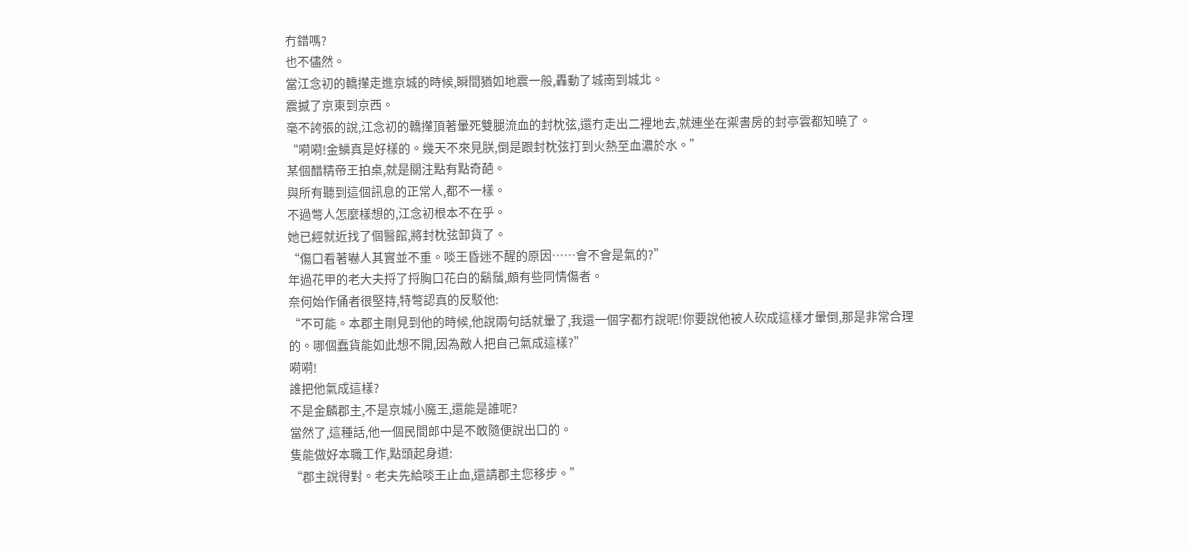冇錯嗎?
也不儘然。
當江念初的轎攆走進京城的時候,瞬間猶如地震一般,轟動了城南到城北。
震撼了京東到京西。
毫不誇張的說,江念初的轎攆頂著暈死雙腿流血的封枕弦,還冇走出二裡地去,就連坐在禦書房的封亭雲都知曉了。
“嗬嗬!金鱗真是好樣的。幾天不來見朕,倒是跟封枕弦打到火熱至血濃於水。”
某個醋精帝王拍桌,就是關注點有點奇葩。
與所有聽到這個訊息的正常人,都不一樣。
不過彆人怎麼樣想的,江念初根本不在乎。
她已經就近找了個醫館,將封枕弦卸貨了。
“傷口看著嚇人其實並不重。啖王昏迷不醒的原因……會不會是氣的?”
年過花甲的老大夫捋了捋胸口花白的鬍鬚,頗有些同情傷者。
奈何始作俑者很堅持,特彆認真的反駁他:
“不可能。本郡主剛見到他的時候,他說兩句話就暈了,我還一個字都冇說呢!你要說他被人砍成這樣才暈倒,那是非常合理的。哪個蠢貨能如此想不開,因為敵人把自己氣成這樣?”
嗬嗬!
誰把他氣成這樣?
不是金麟郡主,不是京城小魔王,還能是誰呢?
當然了,這種話,他一個民間郎中是不敢隨便說出口的。
隻能做好本職工作,點頭起身道:
“郡主說得對。老夫先給啖王止血,還請郡主您移步。”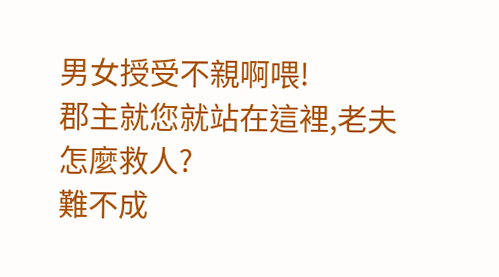男女授受不親啊喂!
郡主就您就站在這裡,老夫怎麼救人?
難不成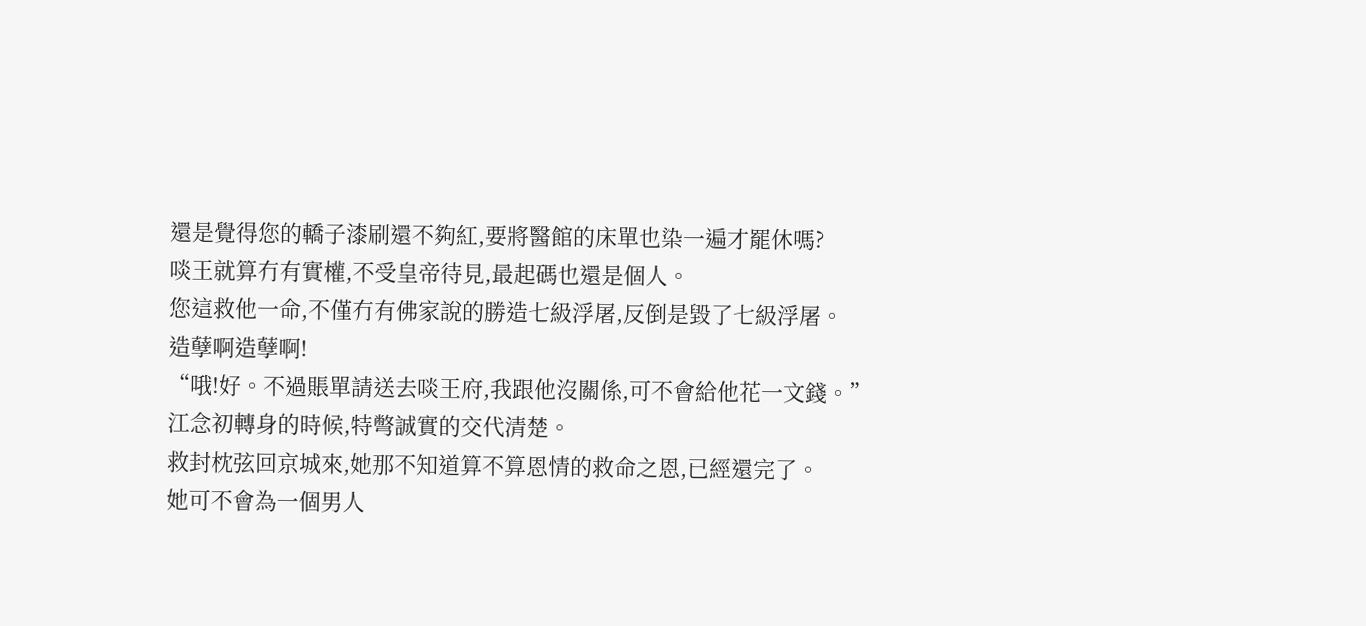還是覺得您的轎子漆刷還不夠紅,要將醫館的床單也染一遍才罷休嗎?
啖王就算冇有實權,不受皇帝待見,最起碼也還是個人。
您這救他一命,不僅冇有佛家說的勝造七級浮屠,反倒是毀了七級浮屠。
造孽啊造孽啊!
“哦!好。不過賬單請送去啖王府,我跟他沒關係,可不會給他花一文錢。”
江念初轉身的時候,特彆誠實的交代清楚。
救封枕弦回京城來,她那不知道算不算恩情的救命之恩,已經還完了。
她可不會為一個男人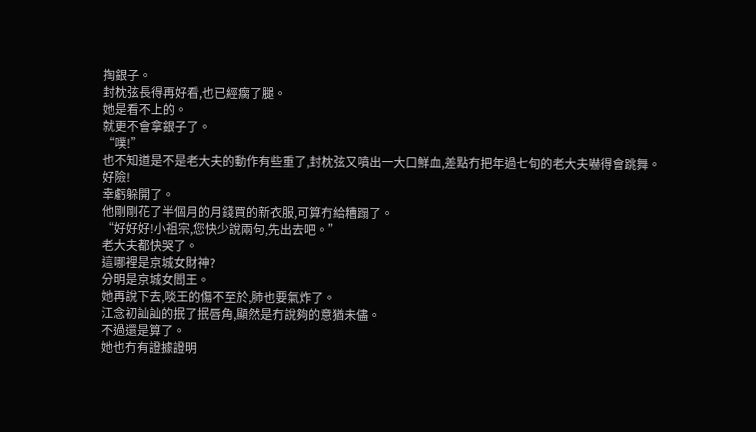掏銀子。
封枕弦長得再好看,也已經瘸了腿。
她是看不上的。
就更不會拿銀子了。
“噗!”
也不知道是不是老大夫的動作有些重了,封枕弦又噴出一大口鮮血,差點冇把年過七旬的老大夫嚇得會跳舞。
好險!
幸虧躲開了。
他剛剛花了半個月的月錢買的新衣服,可算冇給糟蹋了。
“好好好!小祖宗,您快少說兩句,先出去吧。”
老大夫都快哭了。
這哪裡是京城女財神?
分明是京城女閻王。
她再說下去,啖王的傷不至於,肺也要氣炸了。
江念初訕訕的抿了抿唇角,顯然是冇說夠的意猶未儘。
不過還是算了。
她也冇有證據證明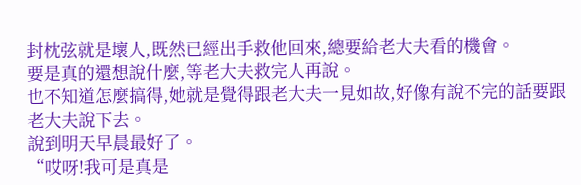封枕弦就是壞人,既然已經出手救他回來,總要給老大夫看的機會。
要是真的還想說什麼,等老大夫救完人再說。
也不知道怎麼搞得,她就是覺得跟老大夫一見如故,好像有說不完的話要跟老大夫說下去。
說到明天早晨最好了。
“哎呀!我可是真是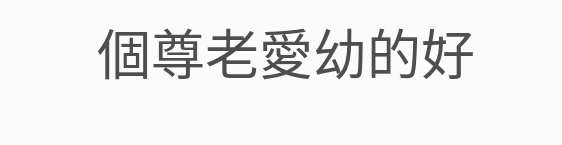個尊老愛幼的好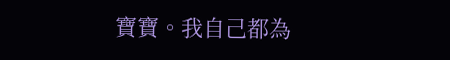寶寶。我自己都為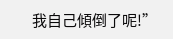我自己傾倒了呢!”